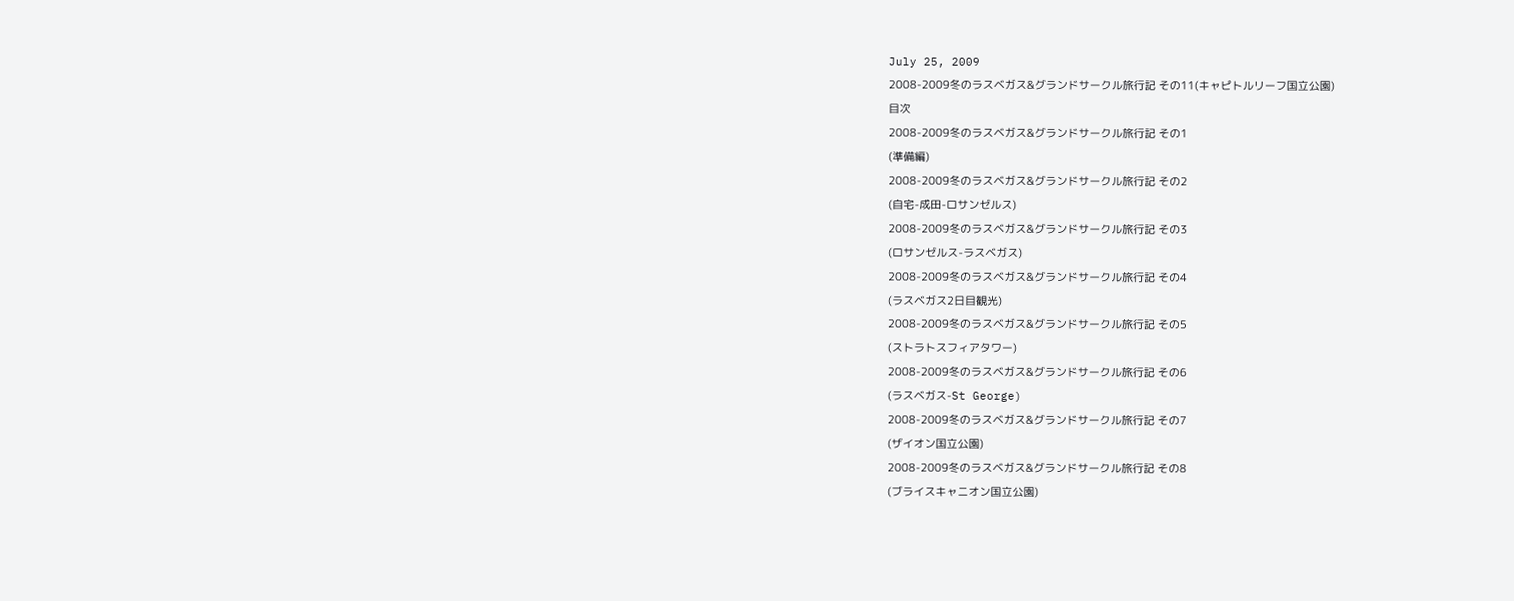July 25, 2009
2008-2009冬のラスベガス&グランドサークル旅行記 その11(キャピトルリーフ国立公園)
目次
2008-2009冬のラスベガス&グランドサークル旅行記 その1
(準備編)
2008-2009冬のラスベガス&グランドサークル旅行記 その2
(自宅-成田-ロサンゼルス)
2008-2009冬のラスベガス&グランドサークル旅行記 その3
(ロサンゼルス-ラスベガス)
2008-2009冬のラスベガス&グランドサークル旅行記 その4
(ラスベガス2日目観光)
2008-2009冬のラスベガス&グランドサークル旅行記 その5
(ストラトスフィアタワー)
2008-2009冬のラスベガス&グランドサークル旅行記 その6
(ラスベガス-St George)
2008-2009冬のラスベガス&グランドサークル旅行記 その7
(ザイオン国立公園)
2008-2009冬のラスベガス&グランドサークル旅行記 その8
(ブライスキャニオン国立公園)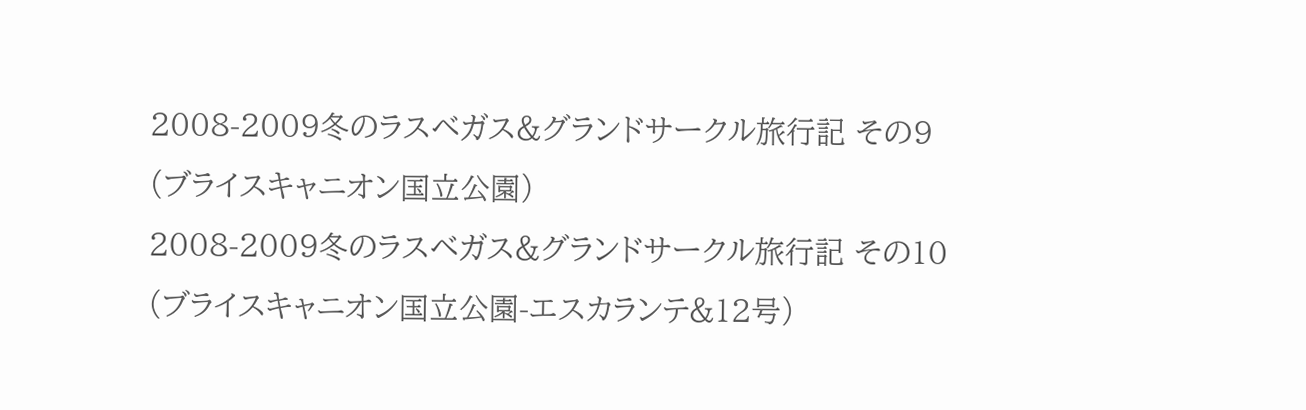2008-2009冬のラスベガス&グランドサークル旅行記 その9
(ブライスキャニオン国立公園)
2008-2009冬のラスベガス&グランドサークル旅行記 その10
(ブライスキャニオン国立公園-エスカランテ&12号)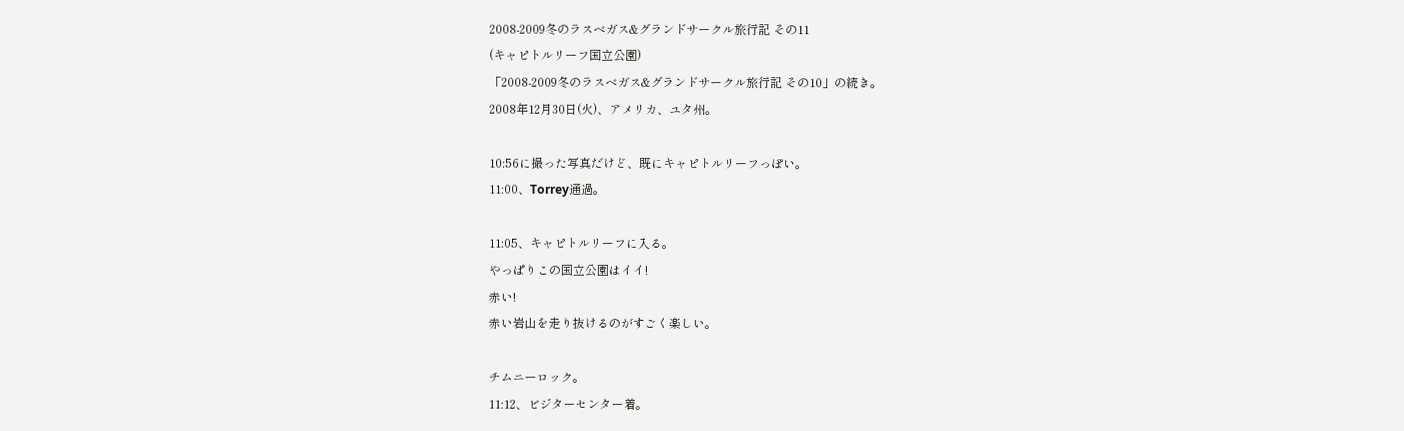2008-2009冬のラスベガス&グランドサークル旅行記 その11
(キャピトルリーフ国立公園)
「2008-2009冬のラスベガス&グランドサークル旅行記 その10」の続き。
2008年12月30日(火)、アメリカ、ユタ州。

10:56に撮った写真だけど、既にキャピトルリーフっぽい。
11:00、Torrey通過。

11:05、キャピトルリーフに入る。
やっぱりこの国立公園はイイ!
赤い!
赤い岩山を走り抜けるのがすごく楽しい。

チムニーロック。
11:12、ビジターセンター着。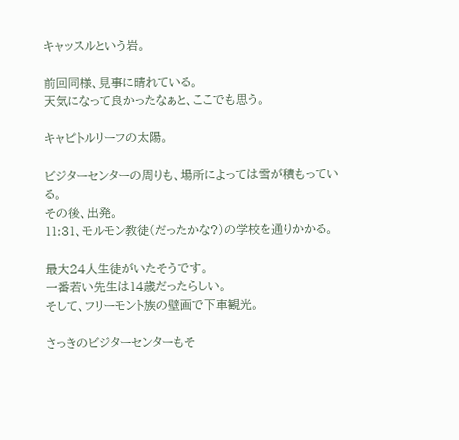キャッスルという岩。

前回同様、見事に晴れている。
天気になって良かったなぁと、ここでも思う。

キャピトルリーフの太陽。

ビジターセンターの周りも、場所によっては雪が積もっている。
その後、出発。
11:31、モルモン教徒(だったかな?)の学校を通りかかる。

最大24人生徒がいたそうです。
一番若い先生は14歳だったらしい。
そして、フリーモント族の壁画で下車観光。

さっきのビジターセンターもそ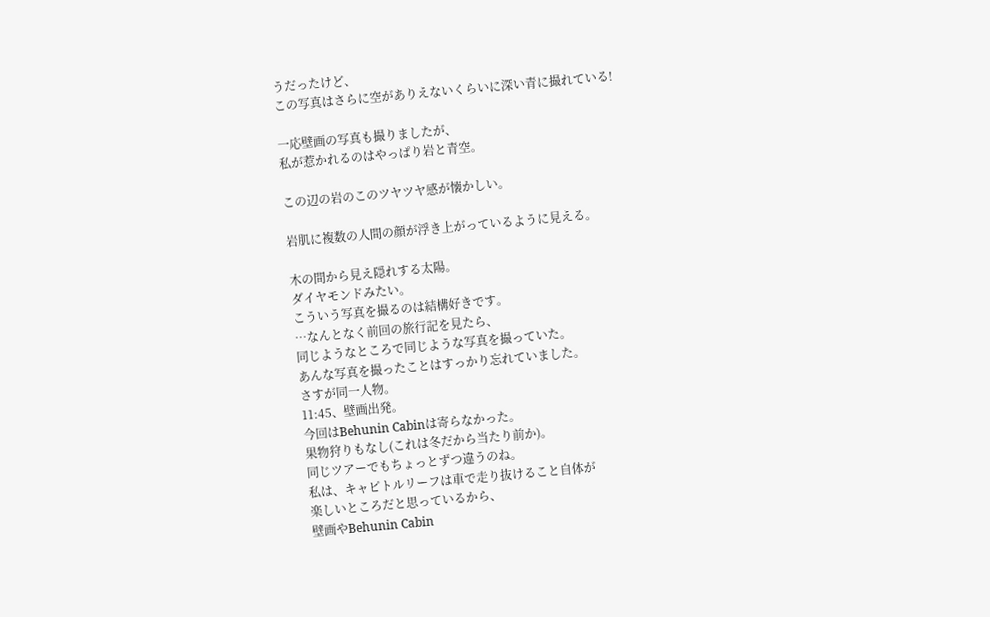うだったけど、
この写真はさらに空がありえないくらいに深い青に撮れている!

一応壁画の写真も撮りましたが、
私が惹かれるのはやっぱり岩と青空。

この辺の岩のこのツヤツヤ感が懐かしい。

岩肌に複数の人間の顔が浮き上がっているように見える。

木の間から見え隠れする太陽。
ダイヤモンドみたい。
こういう写真を撮るのは結構好きです。
…なんとなく前回の旅行記を見たら、
同じようなところで同じような写真を撮っていた。
あんな写真を撮ったことはすっかり忘れていました。
さすが同一人物。
11:45、壁画出発。
今回はBehunin Cabinは寄らなかった。
果物狩りもなし(これは冬だから当たり前か)。
同じツアーでもちょっとずつ違うのね。
私は、キャピトルリーフは車で走り抜けること自体が
楽しいところだと思っているから、
壁画やBehunin Cabin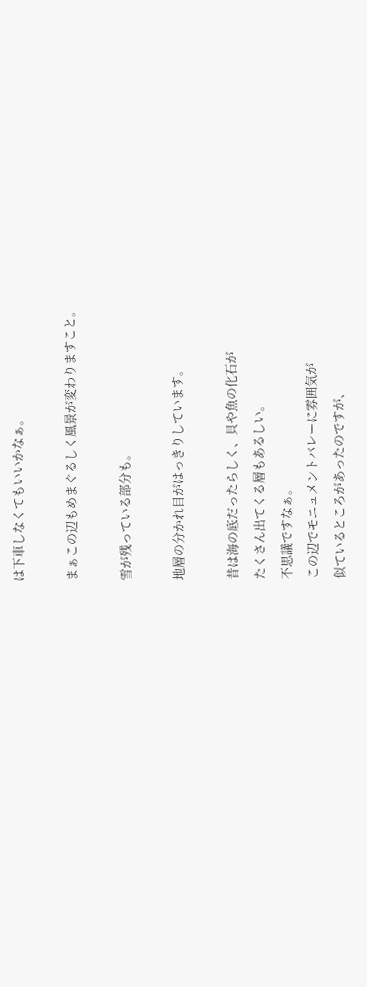は下車しなくてもいいかなぁ。

まぁこの辺もめまぐるしく風景が変わりますこと。

雪が残っている部分も。

地層の分かれ目がはっきりしています。

昔は海の底だったらしく、貝や魚の化石が
たくさん出てくる層もあるしい。
不思議ですなぁ。
この辺でモニュメントバレーに雰囲気が
似ているところがあったのですが、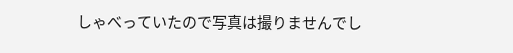しゃべっていたので写真は撮りませんでし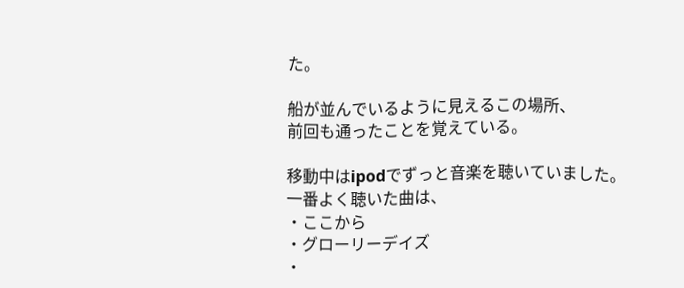た。

船が並んでいるように見えるこの場所、
前回も通ったことを覚えている。

移動中はipodでずっと音楽を聴いていました。
一番よく聴いた曲は、
・ここから
・グローリーデイズ
・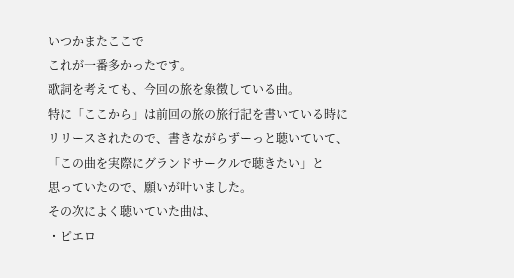いつかまたここで
これが一番多かったです。
歌詞を考えても、今回の旅を象徴している曲。
特に「ここから」は前回の旅の旅行記を書いている時に
リリースされたので、書きながらずーっと聴いていて、
「この曲を実際にグランドサークルで聴きたい」と
思っていたので、願いが叶いました。
その次によく聴いていた曲は、
・ピエロ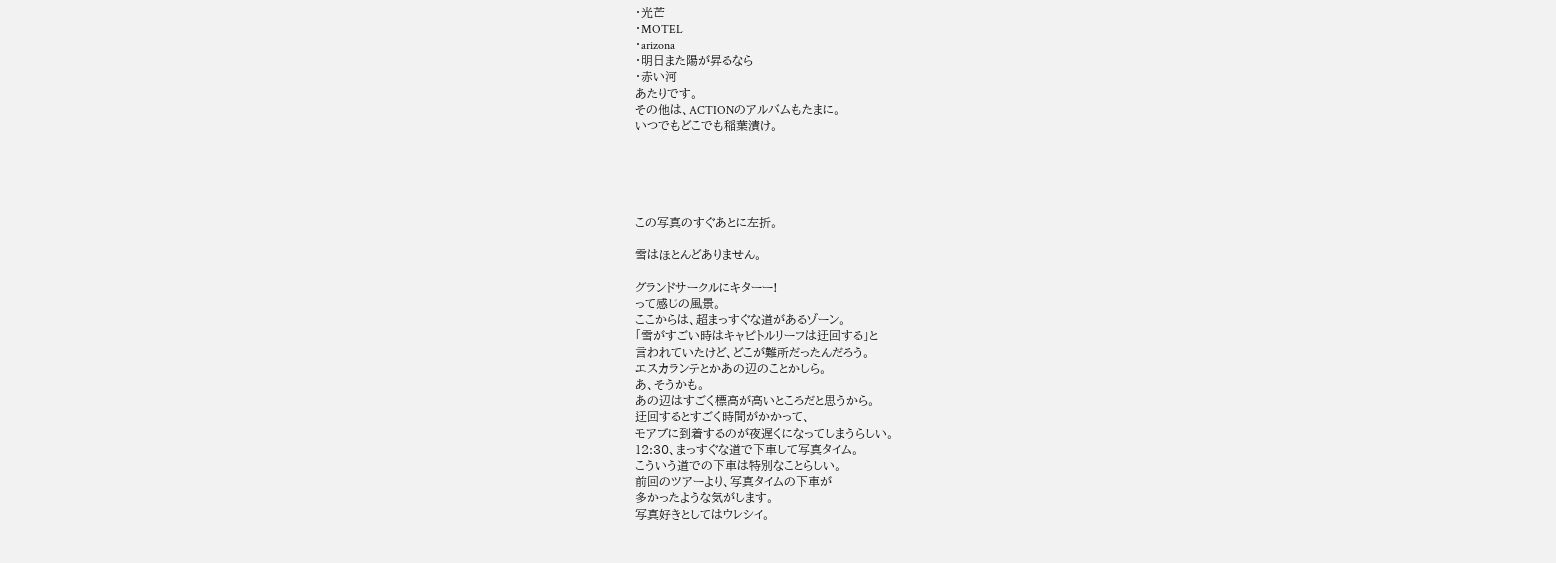・光芒
・MOTEL
・arizona
・明日また陽が昇るなら
・赤い河
あたりです。
その他は、ACTIONのアルバムもたまに。
いつでもどこでも稲葉漬け。





この写真のすぐあとに左折。

雪はほとんどありません。

グランドサークルにキターー!
って感じの風景。
ここからは、超まっすぐな道があるゾーン。
「雪がすごい時はキャピトルリーフは迂回する」と
言われていたけど、どこが難所だったんだろう。
エスカランテとかあの辺のことかしら。
あ、そうかも。
あの辺はすごく標高が高いところだと思うから。
迂回するとすごく時間がかかって、
モアブに到着するのが夜遅くになってしまうらしい。
12:30、まっすぐな道で下車して写真タイム。
こういう道での下車は特別なことらしい。
前回のツアーより、写真タイムの下車が
多かったような気がします。
写真好きとしてはウレシイ。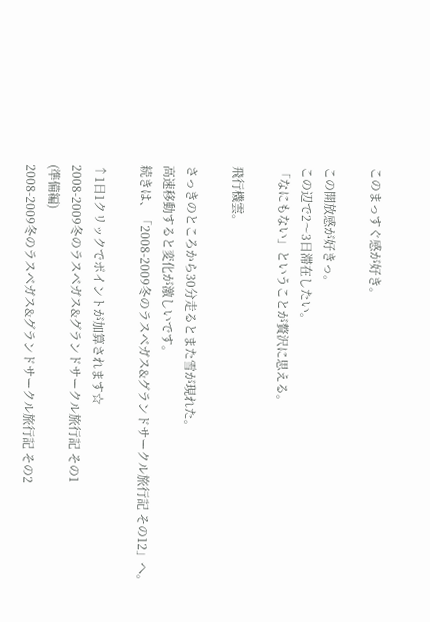このまっすぐ感が好き。

この開放感が好きっ。
この辺で2〜3日滞在したい。
「なにもない」ということが贅沢に思える。

飛行機雲。

さっきのところから30分走るとまた雪が現れた。
高速移動すると変化が激しいです。
続きは、「2008-2009冬のラスベガス&グランドサークル旅行記 その12」へ。

↑1日1クリックでポイントが加算されます☆
2008-2009冬のラスベガス&グランドサークル旅行記 その1
(準備編)
2008-2009冬のラスベガス&グランドサークル旅行記 その2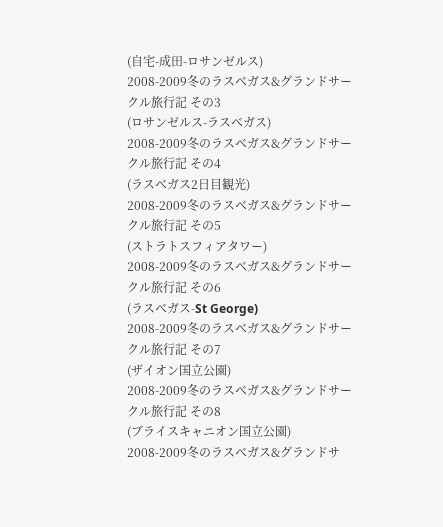(自宅-成田-ロサンゼルス)
2008-2009冬のラスベガス&グランドサークル旅行記 その3
(ロサンゼルス-ラスベガス)
2008-2009冬のラスベガス&グランドサークル旅行記 その4
(ラスベガス2日目観光)
2008-2009冬のラスベガス&グランドサークル旅行記 その5
(ストラトスフィアタワー)
2008-2009冬のラスベガス&グランドサークル旅行記 その6
(ラスベガス-St George)
2008-2009冬のラスベガス&グランドサークル旅行記 その7
(ザイオン国立公園)
2008-2009冬のラスベガス&グランドサークル旅行記 その8
(ブライスキャニオン国立公園)
2008-2009冬のラスベガス&グランドサ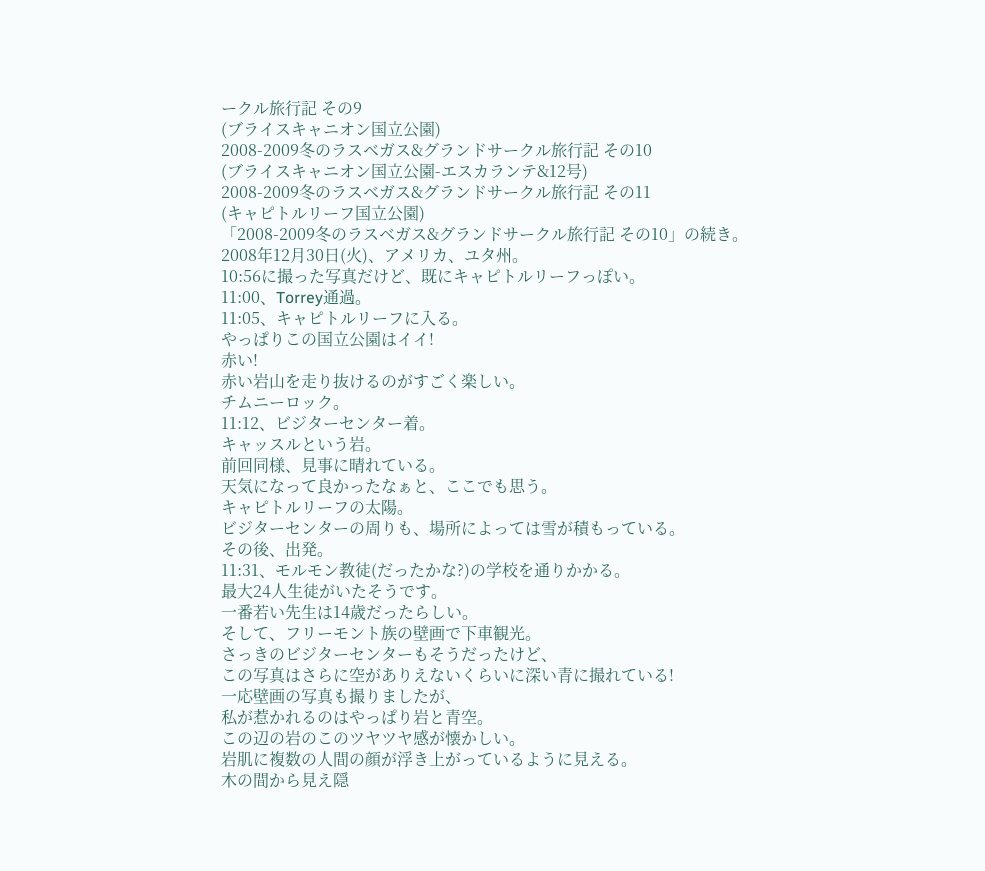ークル旅行記 その9
(ブライスキャニオン国立公園)
2008-2009冬のラスベガス&グランドサークル旅行記 その10
(ブライスキャニオン国立公園-エスカランテ&12号)
2008-2009冬のラスベガス&グランドサークル旅行記 その11
(キャピトルリーフ国立公園)
「2008-2009冬のラスベガス&グランドサークル旅行記 その10」の続き。
2008年12月30日(火)、アメリカ、ユタ州。
10:56に撮った写真だけど、既にキャピトルリーフっぽい。
11:00、Torrey通過。
11:05、キャピトルリーフに入る。
やっぱりこの国立公園はイイ!
赤い!
赤い岩山を走り抜けるのがすごく楽しい。
チムニーロック。
11:12、ビジターセンター着。
キャッスルという岩。
前回同様、見事に晴れている。
天気になって良かったなぁと、ここでも思う。
キャピトルリーフの太陽。
ビジターセンターの周りも、場所によっては雪が積もっている。
その後、出発。
11:31、モルモン教徒(だったかな?)の学校を通りかかる。
最大24人生徒がいたそうです。
一番若い先生は14歳だったらしい。
そして、フリーモント族の壁画で下車観光。
さっきのビジターセンターもそうだったけど、
この写真はさらに空がありえないくらいに深い青に撮れている!
一応壁画の写真も撮りましたが、
私が惹かれるのはやっぱり岩と青空。
この辺の岩のこのツヤツヤ感が懐かしい。
岩肌に複数の人間の顔が浮き上がっているように見える。
木の間から見え隠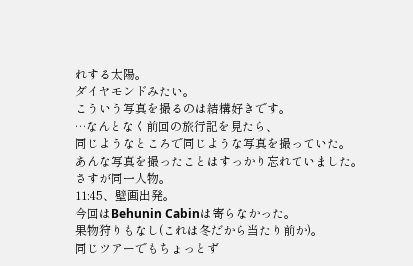れする太陽。
ダイヤモンドみたい。
こういう写真を撮るのは結構好きです。
…なんとなく前回の旅行記を見たら、
同じようなところで同じような写真を撮っていた。
あんな写真を撮ったことはすっかり忘れていました。
さすが同一人物。
11:45、壁画出発。
今回はBehunin Cabinは寄らなかった。
果物狩りもなし(これは冬だから当たり前か)。
同じツアーでもちょっとず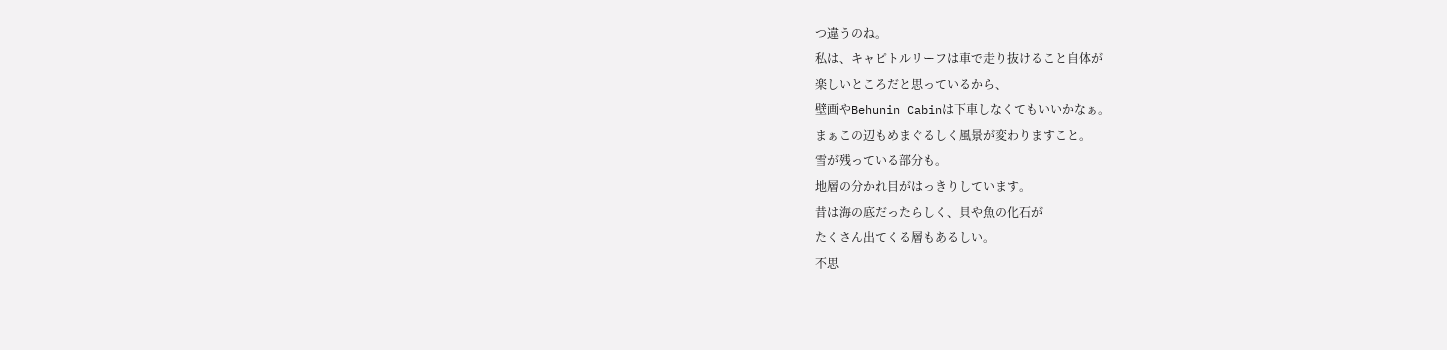つ違うのね。
私は、キャピトルリーフは車で走り抜けること自体が
楽しいところだと思っているから、
壁画やBehunin Cabinは下車しなくてもいいかなぁ。
まぁこの辺もめまぐるしく風景が変わりますこと。
雪が残っている部分も。
地層の分かれ目がはっきりしています。
昔は海の底だったらしく、貝や魚の化石が
たくさん出てくる層もあるしい。
不思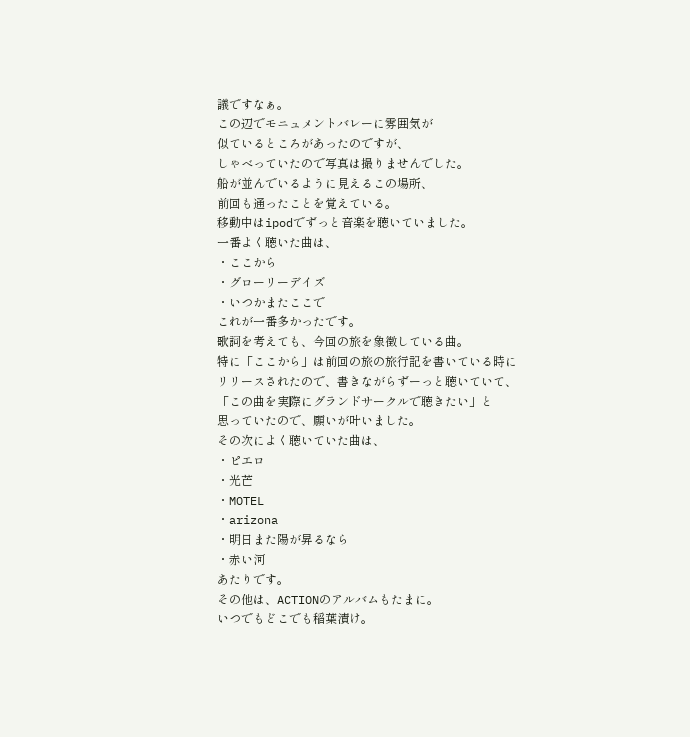議ですなぁ。
この辺でモニュメントバレーに雰囲気が
似ているところがあったのですが、
しゃべっていたので写真は撮りませんでした。
船が並んでいるように見えるこの場所、
前回も通ったことを覚えている。
移動中はipodでずっと音楽を聴いていました。
一番よく聴いた曲は、
・ここから
・グローリーデイズ
・いつかまたここで
これが一番多かったです。
歌詞を考えても、今回の旅を象徴している曲。
特に「ここから」は前回の旅の旅行記を書いている時に
リリースされたので、書きながらずーっと聴いていて、
「この曲を実際にグランドサークルで聴きたい」と
思っていたので、願いが叶いました。
その次によく聴いていた曲は、
・ピエロ
・光芒
・MOTEL
・arizona
・明日また陽が昇るなら
・赤い河
あたりです。
その他は、ACTIONのアルバムもたまに。
いつでもどこでも稲葉漬け。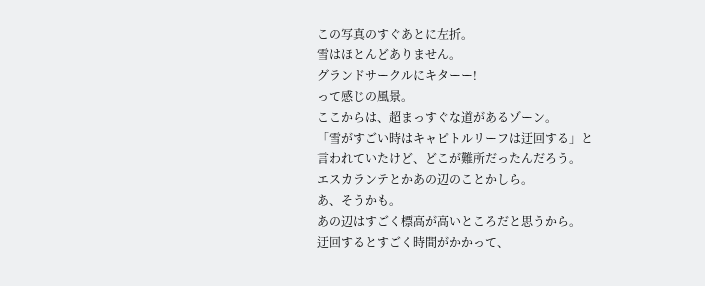この写真のすぐあとに左折。
雪はほとんどありません。
グランドサークルにキターー!
って感じの風景。
ここからは、超まっすぐな道があるゾーン。
「雪がすごい時はキャピトルリーフは迂回する」と
言われていたけど、どこが難所だったんだろう。
エスカランテとかあの辺のことかしら。
あ、そうかも。
あの辺はすごく標高が高いところだと思うから。
迂回するとすごく時間がかかって、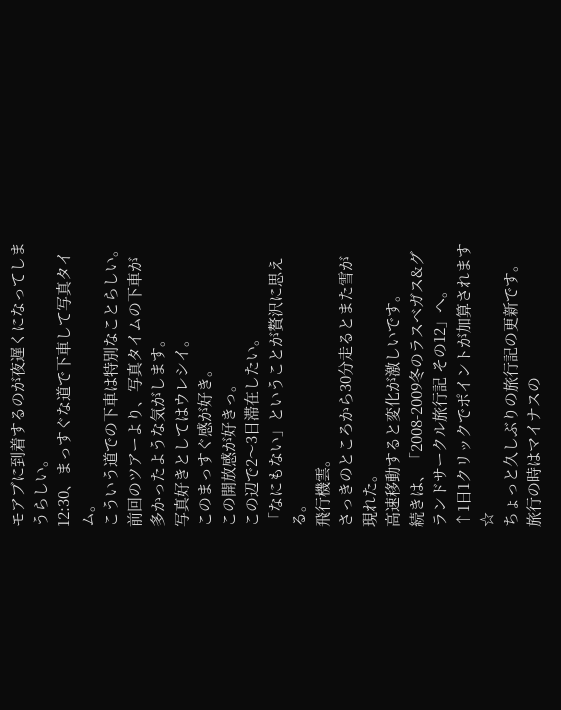モアブに到着するのが夜遅くになってしまうらしい。
12:30、まっすぐな道で下車して写真タイム。
こういう道での下車は特別なことらしい。
前回のツアーより、写真タイムの下車が
多かったような気がします。
写真好きとしてはウレシイ。
このまっすぐ感が好き。
この開放感が好きっ。
この辺で2〜3日滞在したい。
「なにもない」ということが贅沢に思える。
飛行機雲。
さっきのところから30分走るとまた雪が現れた。
高速移動すると変化が激しいです。
続きは、「2008-2009冬のラスベガス&グランドサークル旅行記 その12」へ。
↑1日1クリックでポイントが加算されます☆
ちょっと久しぶりの旅行記の更新です。
旅行の時はマイナスの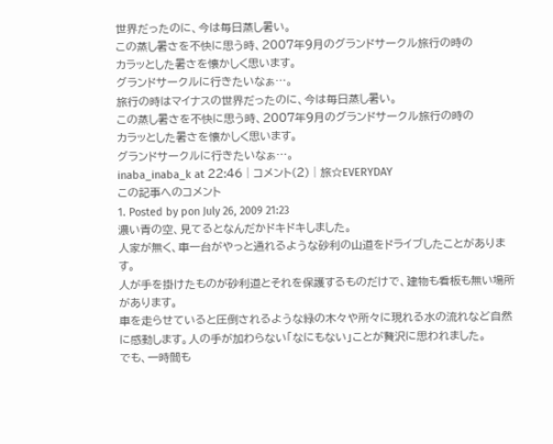世界だったのに、今は毎日蒸し暑い。
この蒸し暑さを不快に思う時、2007年9月のグランドサークル旅行の時の
カラッとした暑さを懐かしく思います。
グランドサークルに行きたいなぁ…。
旅行の時はマイナスの世界だったのに、今は毎日蒸し暑い。
この蒸し暑さを不快に思う時、2007年9月のグランドサークル旅行の時の
カラッとした暑さを懐かしく思います。
グランドサークルに行きたいなぁ…。
inaba_inaba_k at 22:46│コメント(2)│旅☆EVERYDAY
この記事へのコメント
1. Posted by pon July 26, 2009 21:23
濃い青の空、見てるとなんだかドキドキしました。
人家が無く、車一台がやっと通れるような砂利の山道をドライブしたことがあります。
人が手を掛けたものが砂利道とそれを保護するものだけで、建物も看板も無い場所があります。
車を走らせていると圧倒されるような緑の木々や所々に現れる水の流れなど自然に感動します。人の手が加わらない「なにもない」ことが贅沢に思われました。
でも、一時間も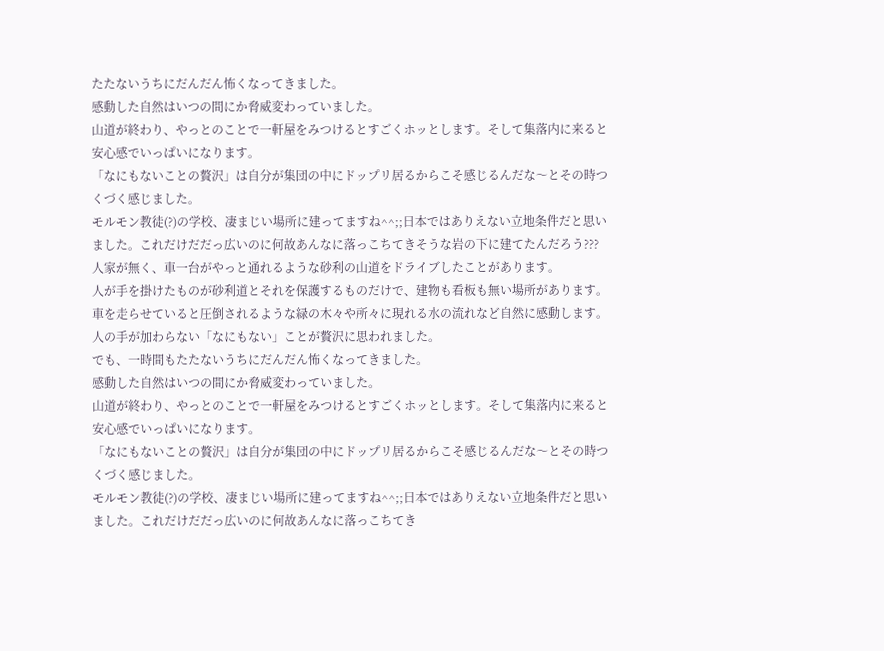たたないうちにだんだん怖くなってきました。
感動した自然はいつの間にか脅威変わっていました。
山道が終わり、やっとのことで一軒屋をみつけるとすごくホッとします。そして集落内に来ると安心感でいっぱいになります。
「なにもないことの贅沢」は自分が集団の中にドップリ居るからこそ感じるんだな〜とその時つくづく感じました。
モルモン教徒(?)の学校、凄まじい場所に建ってますね^^;;日本ではありえない立地条件だと思いました。これだけだだっ広いのに何故あんなに落っこちてきそうな岩の下に建てたんだろう???
人家が無く、車一台がやっと通れるような砂利の山道をドライブしたことがあります。
人が手を掛けたものが砂利道とそれを保護するものだけで、建物も看板も無い場所があります。
車を走らせていると圧倒されるような緑の木々や所々に現れる水の流れなど自然に感動します。人の手が加わらない「なにもない」ことが贅沢に思われました。
でも、一時間もたたないうちにだんだん怖くなってきました。
感動した自然はいつの間にか脅威変わっていました。
山道が終わり、やっとのことで一軒屋をみつけるとすごくホッとします。そして集落内に来ると安心感でいっぱいになります。
「なにもないことの贅沢」は自分が集団の中にドップリ居るからこそ感じるんだな〜とその時つくづく感じました。
モルモン教徒(?)の学校、凄まじい場所に建ってますね^^;;日本ではありえない立地条件だと思いました。これだけだだっ広いのに何故あんなに落っこちてき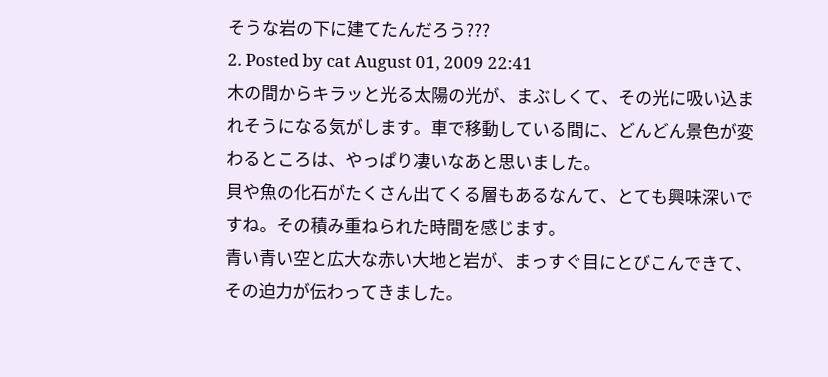そうな岩の下に建てたんだろう???
2. Posted by cat August 01, 2009 22:41
木の間からキラッと光る太陽の光が、まぶしくて、その光に吸い込まれそうになる気がします。車で移動している間に、どんどん景色が変わるところは、やっぱり凄いなあと思いました。
貝や魚の化石がたくさん出てくる層もあるなんて、とても興味深いですね。その積み重ねられた時間を感じます。
青い青い空と広大な赤い大地と岩が、まっすぐ目にとびこんできて、その迫力が伝わってきました。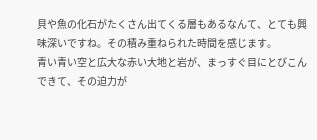貝や魚の化石がたくさん出てくる層もあるなんて、とても興味深いですね。その積み重ねられた時間を感じます。
青い青い空と広大な赤い大地と岩が、まっすぐ目にとびこんできて、その迫力が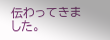伝わってきました。